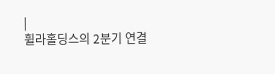|
휠라홀딩스의 2분기 연결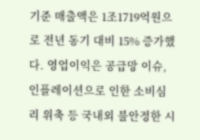기준 매출액은 1조1719억원으로 전년 동기 대비 15% 증가했다. 영업이익은 공급망 이슈, 인플레이션으로 인한 소비심리 위축 등 국내외 불안정한 시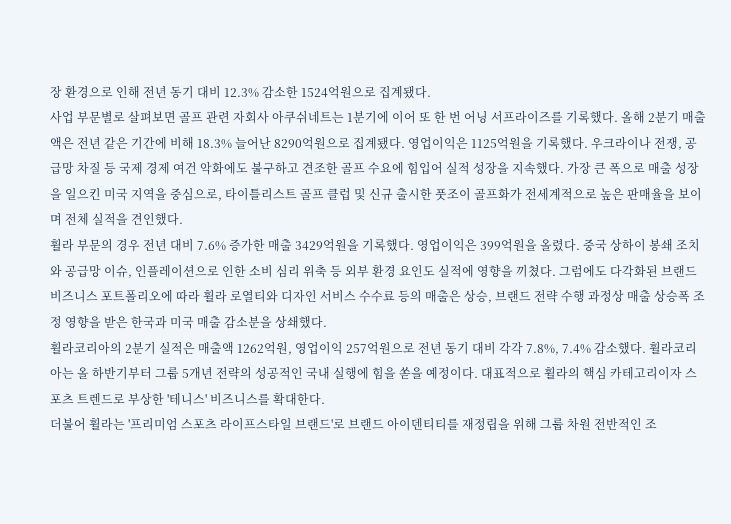장 환경으로 인해 전년 동기 대비 12.3% 감소한 1524억원으로 집계됐다.
사업 부문별로 살펴보면 골프 관련 자회사 아쿠쉬네트는 1분기에 이어 또 한 번 어닝 서프라이즈를 기록했다. 올해 2분기 매출액은 전년 같은 기간에 비해 18.3% 늘어난 8290억원으로 집계됐다. 영업이익은 1125억원을 기록했다. 우크라이나 전쟁, 공급망 차질 등 국제 경제 여건 악화에도 불구하고 견조한 골프 수요에 힘입어 실적 성장을 지속했다. 가장 큰 폭으로 매출 성장을 일으킨 미국 지역을 중심으로, 타이틀리스트 골프 클럽 및 신규 출시한 풋조이 골프화가 전세계적으로 높은 판매율을 보이며 전체 실적을 견인했다.
휠라 부문의 경우 전년 대비 7.6% 증가한 매출 3429억원을 기록했다. 영업이익은 399억원을 올렸다. 중국 상하이 봉쇄 조치와 공급망 이슈, 인플레이션으로 인한 소비 심리 위축 등 외부 환경 요인도 실적에 영향을 끼쳤다. 그럼에도 다각화된 브랜드 비즈니스 포트폴리오에 따라 휠라 로열티와 디자인 서비스 수수료 등의 매출은 상승, 브랜드 전략 수행 과정상 매출 상승폭 조정 영향을 받은 한국과 미국 매출 감소분을 상쇄했다.
휠라코리아의 2분기 실적은 매출액 1262억원, 영업이익 257억원으로 전년 동기 대비 각각 7.8%, 7.4% 감소했다. 휠라코리아는 올 하반기부터 그룹 5개년 전략의 성공적인 국내 실행에 힘을 쏟을 예정이다. 대표적으로 휠라의 핵심 카테고리이자 스포츠 트렌드로 부상한 '테니스' 비즈니스를 확대한다.
더불어 휠라는 '프리미엄 스포츠 라이프스타일 브랜드'로 브랜드 아이덴티티를 재정립을 위해 그룹 차원 전반적인 조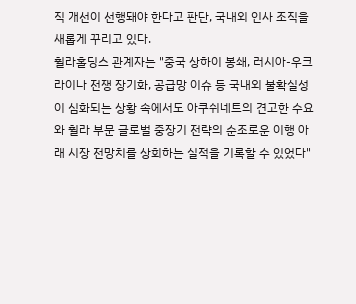직 개선이 선행돼야 한다고 판단, 국내외 인사 조직을 새롭게 꾸리고 있다.
휠라홀딩스 관계자는 "중국 상하이 봉쇄, 러시아-우크라이나 전쟁 장기화, 공급망 이슈 등 국내외 불확실성이 심화되는 상황 속에서도 아쿠쉬네트의 견고한 수요와 휠라 부문 글로벌 중장기 전략의 순조로운 이행 아래 시장 전망치를 상회하는 실적을 기록할 수 있었다"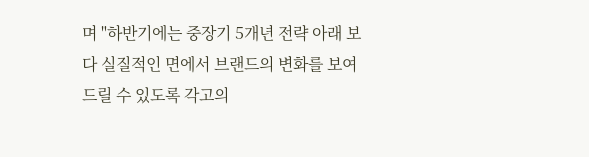며 "하반기에는 중장기 5개년 전략 아래 보다 실질적인 면에서 브랜드의 변화를 보여드릴 수 있도록 각고의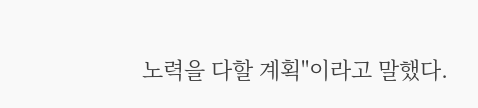노력을 다할 계획"이라고 말했다.